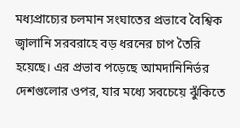মধ্যপ্রাচ্যের চলমান সংঘাতের প্রভাবে বৈশ্বিক জ্বালানি সরবরাহে বড় ধরনের চাপ তৈরি হয়েছে। এর প্রভাব পড়েছে আমদানিনির্ভর দেশগুলোর ওপর, যার মধ্যে সবচেয়ে ঝুঁকিতে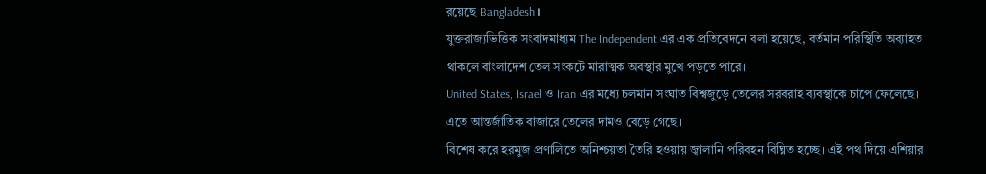রয়েছে Bangladesh।
যুক্তরাজ্যভিত্তিক সংবাদমাধ্যম The Independent এর এক প্রতিবেদনে বলা হয়েছে, বর্তমান পরিস্থিতি অব্যাহত থাকলে বাংলাদেশ তেল সংকটে মারাত্মক অবস্থার মুখে পড়তে পারে।
United States, Israel ও Iran এর মধ্যে চলমান সংঘাত বিশ্বজুড়ে তেলের সরবরাহ ব্যবস্থাকে চাপে ফেলেছে। এতে আন্তর্জাতিক বাজারে তেলের দামও বেড়ে গেছে।
বিশেষ করে হরমুজ প্রণালিতে অনিশ্চয়তা তৈরি হওয়ায় জ্বালানি পরিবহন বিঘ্নিত হচ্ছে। এই পথ দিয়ে এশিয়ার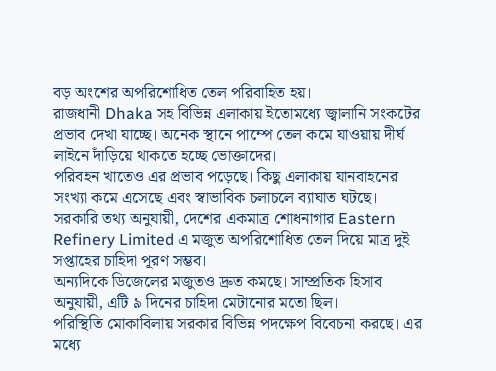বড় অংশের অপরিশোধিত তেল পরিবাহিত হয়।
রাজধানী Dhaka সহ বিভিন্ন এলাকায় ইতোমধ্যে জ্বালানি সংকটের প্রভাব দেখা যাচ্ছে। অনেক স্থানে পাম্পে তেল কমে যাওয়ায় দীর্ঘ লাইনে দাঁড়িয়ে থাকতে হচ্ছে ভোক্তাদের।
পরিবহন খাতেও এর প্রভাব পড়েছে। কিছু এলাকায় যানবাহনের সংখ্যা কমে এসেছে এবং স্বাভাবিক চলাচলে ব্যাঘাত ঘটছে।
সরকারি তথ্য অনুযায়ী, দেশের একমাত্র শোধনাগার Eastern Refinery Limited এ মজুত অপরিশোধিত তেল দিয়ে মাত্র দুই সপ্তাহের চাহিদা পূরণ সম্ভব।
অন্যদিকে ডিজেলের মজুতও দ্রুত কমছে। সাম্প্রতিক হিসাব অনুযায়ী, এটি ৯ দিনের চাহিদা মেটানোর মতো ছিল।
পরিস্থিতি মোকাবিলায় সরকার বিভিন্ন পদক্ষেপ বিবেচনা করছে। এর মধ্যে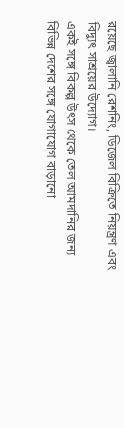রয়েছে জ্বালানি রেশনিং, ডিজেল বিক্রিতে নিয়ন্ত্রণ এবং বিদ্যুৎ সাশ্রয়ের উদ্যোগ।
একই সঙ্গে বিকল্প উৎস থেকে তেল আমদানির জন্য বিভিন্ন দেশের সঙ্গে যোগাযোগ বাড়ানো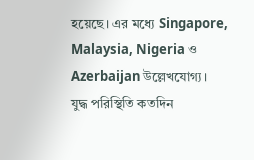হয়েছে। এর মধ্যে Singapore, Malaysia, Nigeria ও Azerbaijan উল্লেখযোগ্য।
যুদ্ধ পরিস্থিতি কতদিন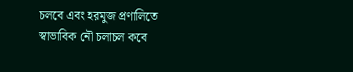চলবে এবং হরমুজ প্রণালিতে স্বাভাবিক নৌ চলাচল কবে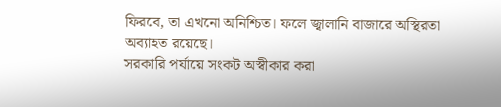ফিরবে, তা এখনো অনিশ্চিত। ফলে জ্বালানি বাজারে অস্থিরতা অব্যাহত রয়েছে।
সরকারি পর্যায়ে সংকট অস্বীকার করা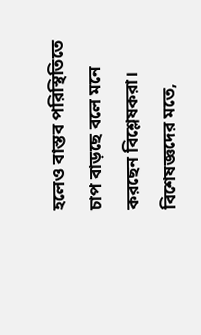হলেও বাস্তব পরিস্থিতিতে চাপ বাড়ছে বলে মনে করছেন বিশ্লেষকরা।
বিশেষজ্ঞদের মতে,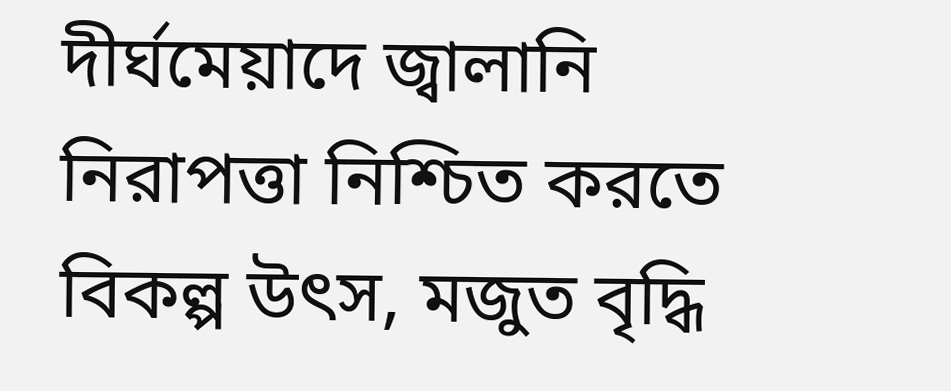দীর্ঘমেয়াদে জ্বালানি নিরাপত্তা নিশ্চিত করতে বিকল্প উৎস, মজুত বৃদ্ধি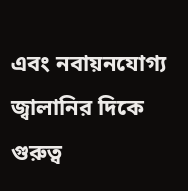এবং নবায়নযোগ্য জ্বালানির দিকে গুরুত্ব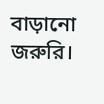বাড়ানো জরুরি।